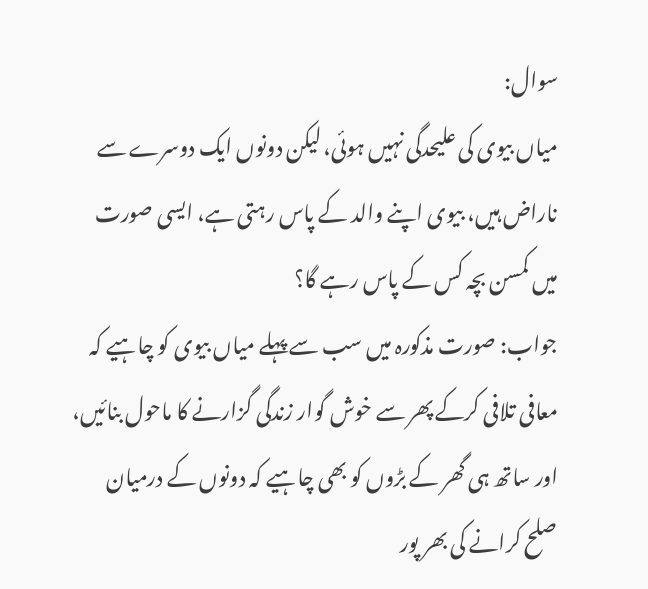سوال:
میاں بیوی کی علیحدگی نہیں ہوئی، لیکن دونوں ایک دوسرے سے ناراض ہیں، بیوی اپنے والد کے پاس رہتی ہے، ایسی صورت میں کمسن بچہ کس کے پاس رہے گا؟
جواب: صورت مذکورہ میں سب سے پہلے میاں بیوی کو چاہیے کہ معافی تلافی کرکے پھر سے خوش گوار زندگی گزارنے کا ماحول بنائیں، اور ساتھ ہی گھر کے بڑوں کو بھی چاہیے کہ دونوں کے درمیان صلح کرانے کی بھر پور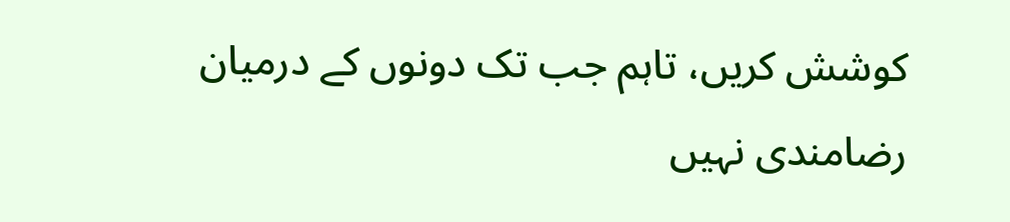کوشش کریں، تاہم جب تک دونوں کے درمیان رضامندی نہیں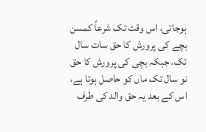ہوجاتی، اس وقت تک شرعاً کمسن بچے کی پرورش کا حق سات سال تک، جبکہ بچی کی پرورش کا حق نو سال تک ماں کو حاصل ہوتا ہے، اس کے بعد یہ حق والد کی طرف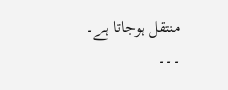منتقل ہوجاتا ہے۔
۔۔۔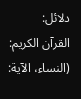دلائل:
القرآن الكريم: (النساء، الآية: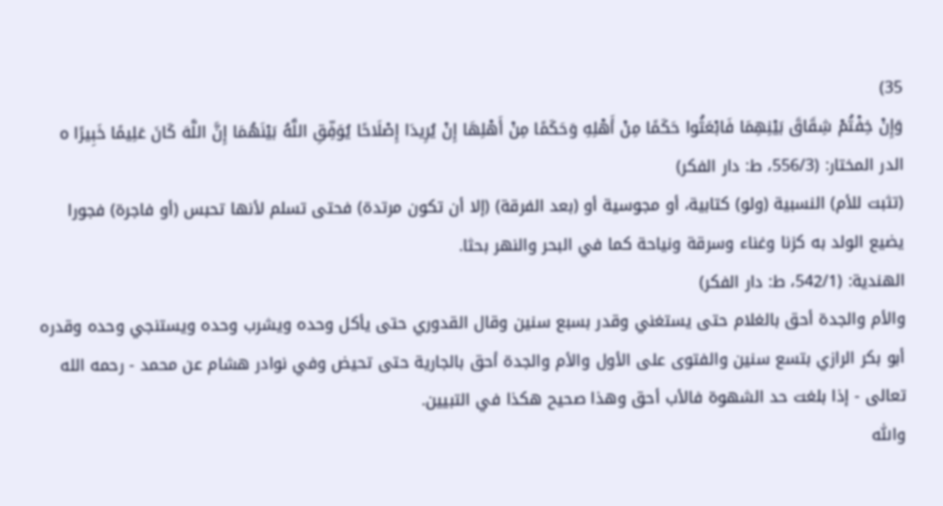35)
وَإِنْ خِفْتُمْ شِقَاقَ بَيْنِهِمَا فَابْعَثُوا حَكَمًا مِنْ أَهْلِهِ وَحَكَمًا مِنْ أَهْلِهَا إِنْ يُرِيدَا إِصْلَاحًا يُوَفِّقِ اللَّهُ بَيْنَهُمَا إِنَّ اللَّهَ كَانَ عَلِيمًا خَبِيرًا o
الدر المختار: (556/3، ط: دار الفكر)
(تثبت للأم) النسبية (ولو) كتابية، أو مجوسية أو (بعد الفرقة) (إلا أن تكون مرتدة) فحتى تسلم لأنها تحبس (أو فاجرة) فجورا يضيع الولد به كزنا وغناء وسرقة ونياحة كما في البحر والنهر بحثا.
الهندية: (542/1، ط: دار الفكر)
والأم والجدة أحق بالغلام حتى يستغني وقدر بسبع سنين وقال القدوري حتى يأكل وحده ويشرب وحده ويستنجي وحده وقدره أبو بكر الرازي بتسع سنين والفتوى على الأول والأم والجدة أحق بالجارية حتى تحيض وفي نوادر هشام عن محمد - رحمه الله تعالى - إذا بلغت حد الشهوة فالأب أحق وهذا صحيح هكذا في التبيين.
واللّٰه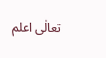تعالٰی اعلم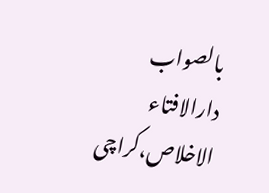بالصواب
دارالافتاء الاخلاص،کراچی